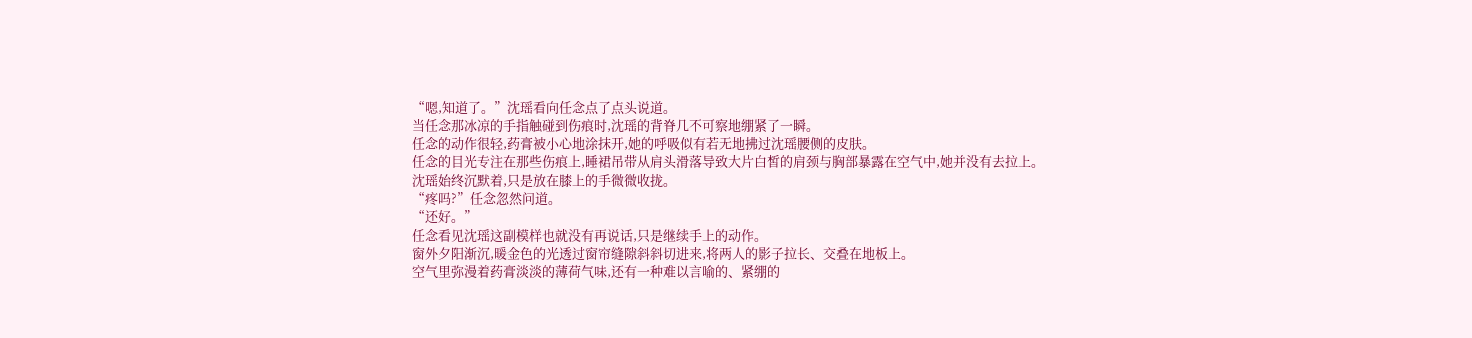“嗯,知道了。”沈瑶看向任念点了点头说道。
当任念那冰凉的手指触碰到伤痕时,沈瑶的背脊几不可察地绷紧了一瞬。
任念的动作很轻,药膏被小心地涂抹开,她的呼吸似有若无地拂过沈瑶腰侧的皮肤。
任念的目光专注在那些伤痕上,睡裙吊带从肩头滑落导致大片白皙的肩颈与胸部暴露在空气中,她并没有去拉上。
沈瑶始终沉默着,只是放在膝上的手微微收拢。
“疼吗?”任念忽然问道。
“还好。”
任念看见沈瑶这副模样也就没有再说话,只是继续手上的动作。
窗外夕阳渐沉,暖金色的光透过窗帘缝隙斜斜切进来,将两人的影子拉长、交叠在地板上。
空气里弥漫着药膏淡淡的薄荷气味,还有一种难以言喻的、紧绷的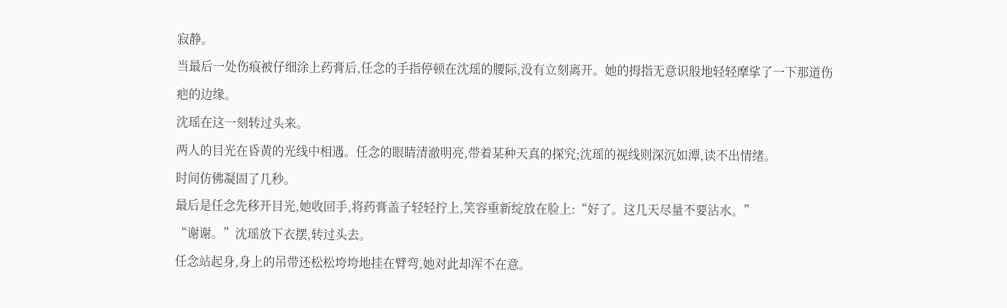寂静。
当最后一处伤痕被仔细涂上药膏后,任念的手指停顿在沈瑶的腰际,没有立刻离开。她的拇指无意识般地轻轻摩挲了一下那道伤疤的边缘。
沈瑶在这一刻转过头来。
两人的目光在昏黄的光线中相遇。任念的眼睛清澈明亮,带着某种天真的探究;沈瑶的视线则深沉如潭,读不出情绪。
时间仿佛凝固了几秒。
最后是任念先移开目光,她收回手,将药膏盖子轻轻拧上,笑容重新绽放在脸上:“好了。这几天尽量不要沾水。”
“谢谢。”沈瑶放下衣摆,转过头去。
任念站起身,身上的吊带还松松垮垮地挂在臂弯,她对此却浑不在意。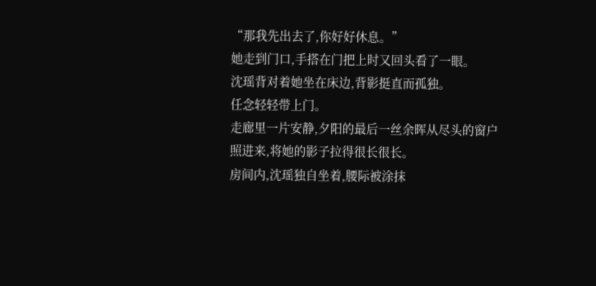“那我先出去了,你好好休息。”
她走到门口,手搭在门把上时又回头看了一眼。
沈瑶背对着她坐在床边,背影挺直而孤独。
任念轻轻带上门。
走廊里一片安静,夕阳的最后一丝余晖从尽头的窗户照进来,将她的影子拉得很长很长。
房间内,沈瑶独自坐着,腰际被涂抹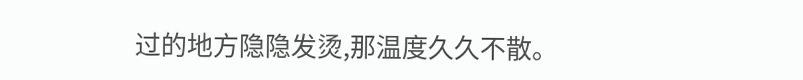过的地方隐隐发烫,那温度久久不散。